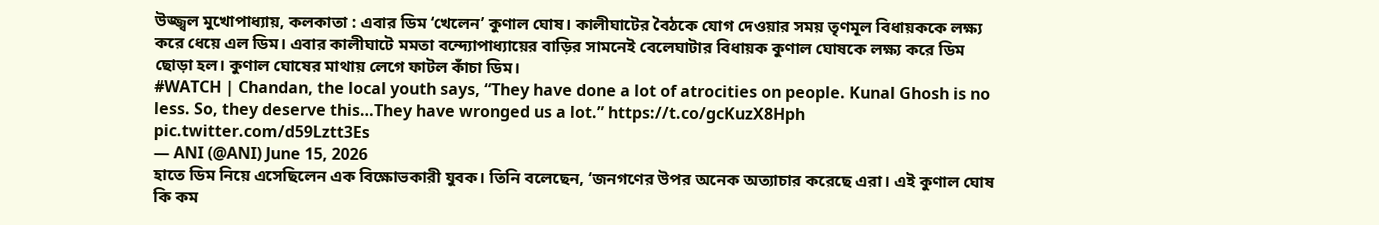উজ্জ্বল মুখোপাধ্যায়, কলকাতা : এবার ডিম ‘খেলেন’ কুণাল ঘোষ। কালীঘাটের বৈঠকে যোগ দেওয়ার সময় তৃণমূল বিধায়ককে লক্ষ্য করে ধেয়ে এল ডিম। এবার কালীঘাটে মমতা বন্দ্যোপাধ্যায়ের বাড়ির সামনেই বেলেঘাটার বিধায়ক কুণাল ঘোষকে লক্ষ্য করে ডিম ছোড়া হল। কুণাল ঘোষের মাথায় লেগে ফাটল কাঁচা ডিম।
#WATCH | Chandan, the local youth says, “They have done a lot of atrocities on people. Kunal Ghosh is no less. So, they deserve this…They have wronged us a lot.” https://t.co/gcKuzX8Hph pic.twitter.com/d59Lztt3Es
— ANI (@ANI) June 15, 2026
হাতে ডিম নিয়ে এসেছিলেন এক বিক্ষোভকারী যুবক। তিনি বলেছেন, ‘জনগণের উপর অনেক অত্যাচার করেছে এরা। এই কুণাল ঘোষ কি কম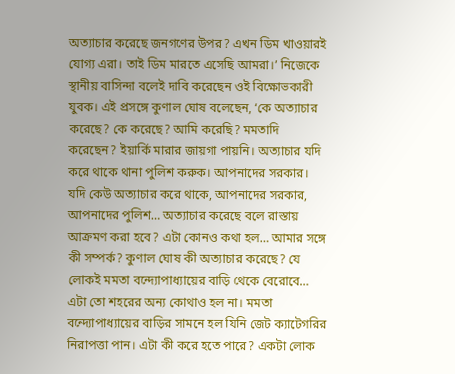অত্যাচার করেছে জনগণের উপর? এখন ডিম খাওয়ারই যোগ্য এরা। তাই ডিম মারতে এসেছি আমরা।’ নিজেকে স্থানীয় বাসিন্দা বলেই দাবি করেছেন ওই বিক্ষোভকারী যুবক। এই প্রসঙ্গে কুণাল ঘোষ বলেছেন, ‘কে অত্যাচার করেছে? কে করেছে? আমি করেছি? মমতাদি করেছেন? ইয়ার্কি মারার জায়গা পায়নি। অত্যাচার যদি করে থাকে থানা পুলিশ করুক। আপনাদের সরকার। যদি কেউ অত্যাচার করে থাকে, আপনাদের সরকার, আপনাদের পুলিশ… অত্যাচার করেছে বলে রাস্তায় আক্রমণ করা হবে? এটা কোনও কথা হল… আমার সঙ্গে কী সম্পর্ক? কুণাল ঘোষ কী অত্যাচার করেছে? যে লোকই মমতা বন্দ্যোপাধ্যায়ের বাড়ি থেকে বেরোবে… এটা তো শহরের অন্য কোথাও হল না। মমতা বন্দ্যোপাধ্যায়ের বাড়ির সামনে হল যিনি জেট ক্যাটেগরির নিরাপত্তা পান। এটা কী করে হতে পারে? একটা লোক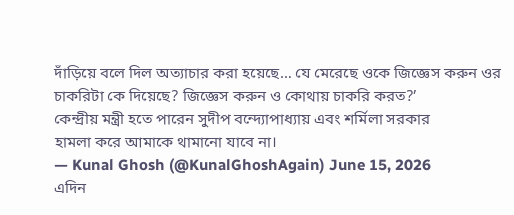দাঁড়িয়ে বলে দিল অত্যাচার করা হয়েছে… যে মেরেছে ওকে জিজ্ঞেস করুন ওর চাকরিটা কে দিয়েছে? জিজ্ঞেস করুন ও কোথায় চাকরি করত?’
কেন্দ্রীয় মন্ত্রী হতে পারেন সুদীপ বন্দ্যোপাধ্যায় এবং শর্মিলা সরকার
হামলা করে আমাকে থামানো যাবে না।
— Kunal Ghosh (@KunalGhoshAgain) June 15, 2026
এদিন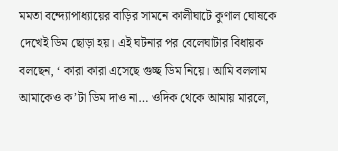মমতা বন্দ্যোপাধ্যায়ের বাড়ির সামনে কালীঘাটে কুণাল ঘোষকে দেখেই ডিম ছোড়া হয়। এই ঘটনার পর বেলেঘাটার বিধায়ক বলছেন, ‘ কারা কারা এসেছে গুচ্ছ ডিম নিয়ে। আমি বললাম আমাকেও ক’টা ডিম দাও না… ওদিক থেকে আমায় মারলে,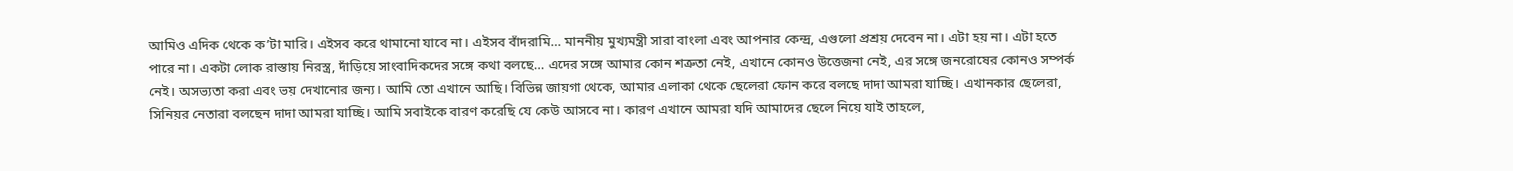আমিও এদিক থেকে ক’টা মারি। এইসব করে থামানো যাবে না। এইসব বাঁদরামি… মাননীয় মুখ্যমন্ত্রী সারা বাংলা এবং আপনার কেন্দ্র, এগুলো প্রশ্রয় দেবেন না। এটা হয় না। এটা হতে পারে না। একটা লোক রাস্তায় নিরস্ত্র, দাঁড়িয়ে সাংবাদিকদের সঙ্গে কথা বলছে… এদের সঙ্গে আমার কোন শত্রুতা নেই, এখানে কোনও উত্তেজনা নেই, এর সঙ্গে জনরোষের কোনও সম্পর্ক নেই। অসভ্যতা করা এবং ভয় দেখানোর জন্য। আমি তো এখানে আছি। বিভিন্ন জায়গা থেকে, আমার এলাকা থেকে ছেলেরা ফোন করে বলছে দাদা আমরা যাচ্ছি। এখানকার ছেলেরা, সিনিয়র নেতারা বলছেন দাদা আমরা যাচ্ছি। আমি সবাইকে বারণ করেছি যে কেউ আসবে না। কারণ এখানে আমরা যদি আমাদের ছেলে নিয়ে যাই তাহলে,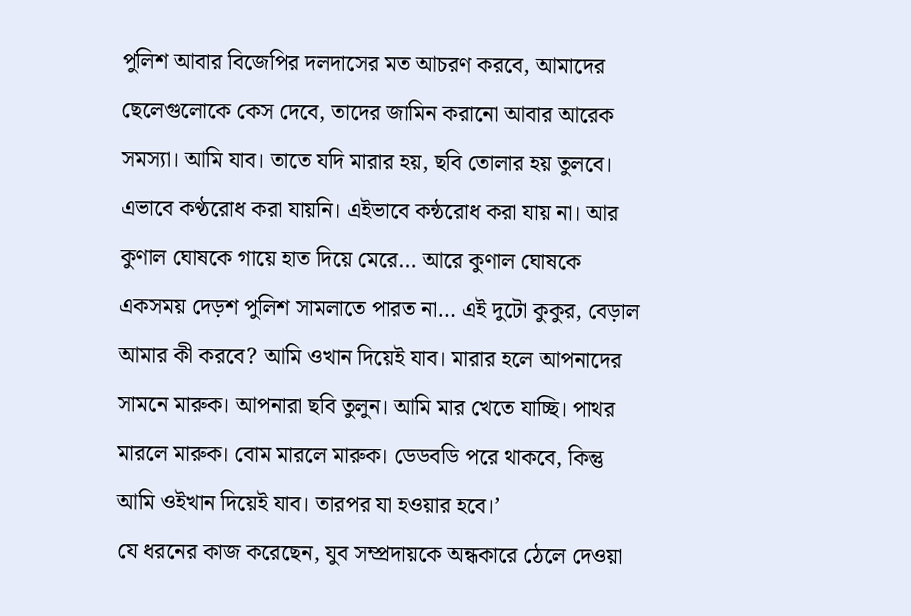পুলিশ আবার বিজেপির দলদাসের মত আচরণ করবে, আমাদের ছেলেগুলোকে কেস দেবে, তাদের জামিন করানো আবার আরেক সমস্যা। আমি যাব। তাতে যদি মারার হয়, ছবি তোলার হয় তুলবে। এভাবে কণ্ঠরোধ করা যায়নি। এইভাবে কন্ঠরোধ করা যায় না। আর কুণাল ঘোষকে গায়ে হাত দিয়ে মেরে… আরে কুণাল ঘোষকে একসময় দেড়শ পুলিশ সামলাতে পারত না… এই দুটো কুকুর, বেড়াল আমার কী করবে? আমি ওখান দিয়েই যাব। মারার হলে আপনাদের সামনে মারুক। আপনারা ছবি তুলুন। আমি মার খেতে যাচ্ছি। পাথর মারলে মারুক। বোম মারলে মারুক। ডেডবডি পরে থাকবে, কিন্তু আমি ওইখান দিয়েই যাব। তারপর যা হওয়ার হবে।’
যে ধরনের কাজ করেছেন, যুব সম্প্রদায়কে অন্ধকারে ঠেলে দেওয়া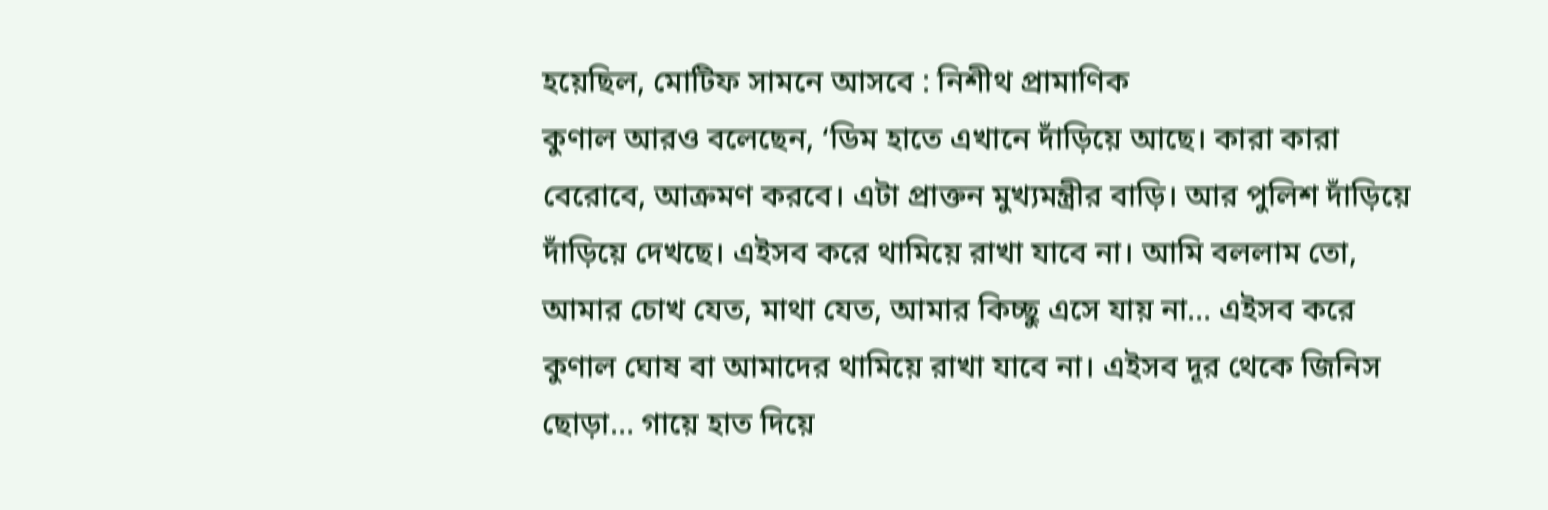হয়েছিল, মোটিফ সামনে আসবে : নিশীথ প্রামাণিক
কুণাল আরও বলেছেন, ‘ডিম হাতে এখানে দাঁড়িয়ে আছে। কারা কারা বেরোবে, আক্রমণ করবে। এটা প্রাক্তন মুখ্যমন্ত্রীর বাড়ি। আর পুলিশ দাঁড়িয়ে দাঁড়িয়ে দেখছে। এইসব করে থামিয়ে রাখা যাবে না। আমি বললাম তো, আমার চোখ যেত, মাথা যেত, আমার কিচ্ছু এসে যায় না… এইসব করে কুণাল ঘোষ বা আমাদের থামিয়ে রাখা যাবে না। এইসব দূর থেকে জিনিস ছোড়া… গায়ে হাত দিয়ে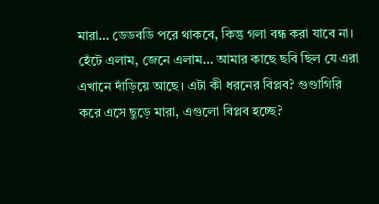মারা… ডেডবডি পরে থাকবে, কিন্তু গলা বন্ধ করা যাবে না। হেঁটে এলাম, জেনে এলাম… আমার কাছে ছবি ছিল যে এরা এখানে দাঁড়িয়ে আছে। এটা কী ধরনের বিপ্লব? গুণ্ডাগিরি করে এসে ছুড়ে মারা, এগুলো বিপ্লব হচ্ছে?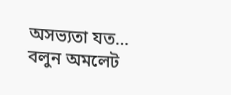অসভ্যতা যত… বলুন অমলেট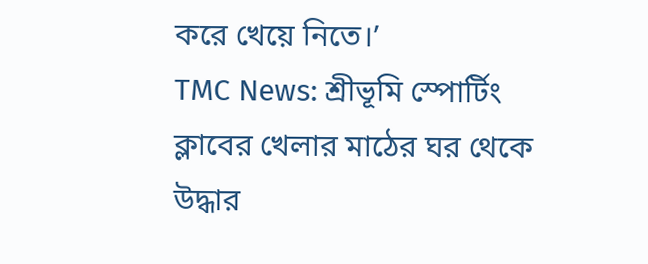করে খেয়ে নিতে।’
TMC News: শ্রীভূমি স্পোর্টিং ক্লাবের খেলার মাঠের ঘর থেকে উদ্ধার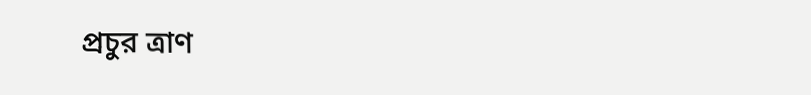প্রচুর ত্রাণ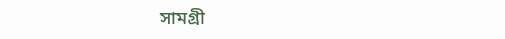সামগ্রী